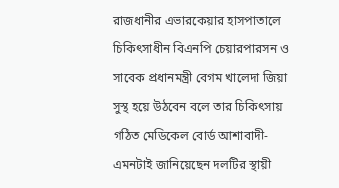রাজধানীর এভারকেয়ার হাসপাতালে চিকিৎসাধীন বিএনপি চেয়ারপারসন ও সাবেক প্রধানমন্ত্রী বেগম খালেদা জিয়া সুস্থ হয়ে উঠবেন বলে তার চিকিৎসায় গঠিত মেডিকেল বোর্ড আশাবাদী- এমনটাই জানিয়েছেন দলটির স্থায়ী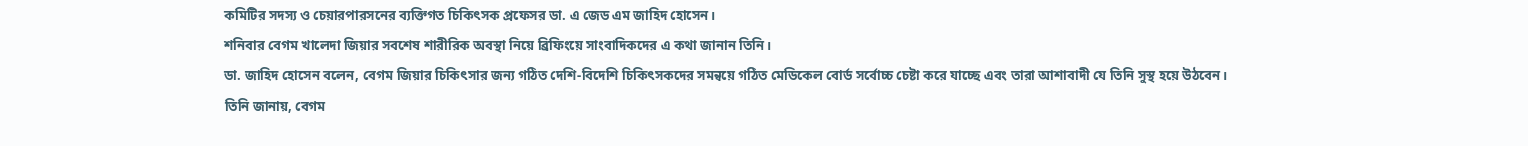কমিটির সদস্য ও চেয়ারপারসনের ব্যক্তিগত চিকিৎসক প্রফেসর ডা. এ জেড এম জাহিদ হোসেন।
শনিবার বেগম খালেদা জিয়ার সবশেষ শারীরিক অবস্থা নিয়ে ব্রিফিংয়ে সাংবাদিকদের এ কথা জানান তিনি।
ডা. জাহিদ হোসেন বলেন, বেগম জিয়ার চিকিৎসার জন্য গঠিত দেশি-বিদেশি চিকিৎসকদের সমন্বয়ে গঠিত মেডিকেল বোর্ড সর্বোচ্চ চেষ্টা করে যাচ্ছে এবং তারা আশাবাদী যে তিনি সুস্থ হয়ে উঠবেন।
তিনি জানায়, বেগম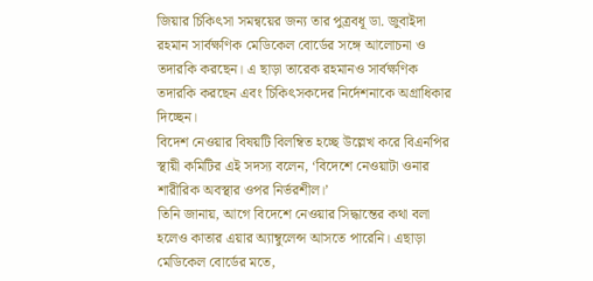জিয়ার চিকিৎসা সমন্বয়ের জন্য তার পুত্রবধূ ডা. জুবাইদা রহমান সার্বক্ষণিক মেডিকেল বোর্ডের সঙ্গে আলোচনা ও তদারকি করছেন। এ ছাড়া তারেক রহমানও সার্বক্ষণিক তদারকি করছেন এবং চিকিৎসকদের নির্দেশনাকে অগ্রাধিকার দিচ্ছেন।
বিদেশ নেওয়ার বিষয়টি বিলম্বিত হচ্ছে উল্লেখ করে বিএনপির স্থায়ী কমিটির এই সদস্য বলেন, ‘বিদেশে নেওয়াটা ওনার শারীরিক অবস্থার ওপর নির্ভরশীল।’
তিনি জানায়, আগে বিদেশে নেওয়ার সিদ্ধান্তের কথা বলা হলেও কাতার এয়ার অ্যাম্বুলেন্স আসতে পারেনি। এছাড়া মেডিকেল বোর্ডের মতে,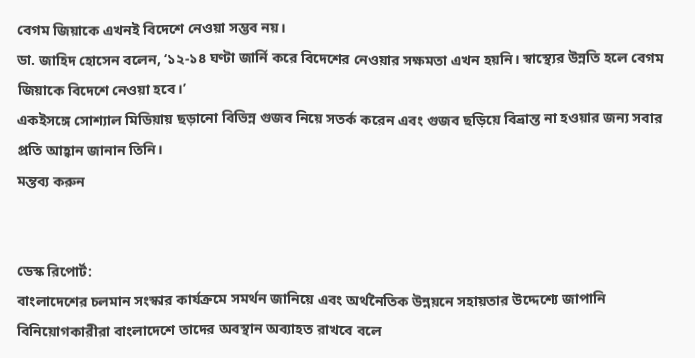বেগম জিয়াকে এখনই বিদেশে নেওয়া সম্ভব নয়।
ডা. জাহিদ হোসেন বলেন, ‘১২-১৪ ঘণ্টা জার্নি করে বিদেশের নেওয়ার সক্ষমতা এখন হয়নি। স্বাস্থ্যের উন্নতি হলে বেগম জিয়াকে বিদেশে নেওয়া হবে।’
একইসঙ্গে সোশ্যাল মিডিয়ায় ছড়ানো বিভিন্ন গুজব নিয়ে সতর্ক করেন এবং গুজব ছড়িয়ে বিভ্রান্ত না হওয়ার জন্য সবার প্রতি আহ্বান জানান তিনি।
মন্তব্য করুন


ডেস্ক রিপোর্ট:
বাংলাদেশের চলমান সংস্কার কার্যক্রমে সমর্থন জানিয়ে এবং অর্থনৈতিক উন্নয়নে সহায়তার উদ্দেশ্যে জাপানি বিনিয়োগকারীরা বাংলাদেশে তাদের অবস্থান অব্যাহত রাখবে বলে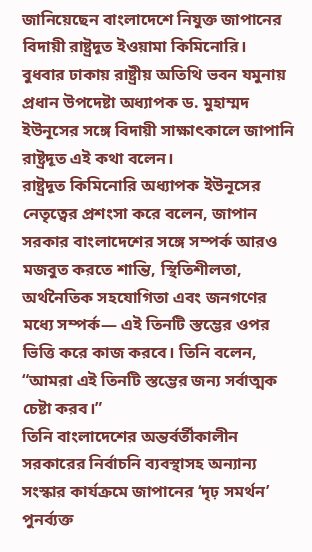জানিয়েছেন বাংলাদেশে নিযুক্ত জাপানের বিদায়ী রাষ্ট্রদূত ইওয়ামা কিমিনোরি।
বুধবার ঢাকায় রাষ্ট্রীয় অতিথি ভবন যমুনায় প্রধান উপদেষ্টা অধ্যাপক ড. মুহাম্মদ ইউনূসের সঙ্গে বিদায়ী সাক্ষাৎকালে জাপানি রাষ্ট্রদূত এই কথা বলেন।
রাষ্ট্রদূত কিমিনোরি অধ্যাপক ইউনূসের নেতৃত্বের প্রশংসা করে বলেন, জাপান সরকার বাংলাদেশের সঙ্গে সম্পর্ক আরও মজবুত করতে শান্তি, স্থিতিশীলতা, অর্থনৈতিক সহযোগিতা এবং জনগণের মধ্যে সম্পর্ক— এই তিনটি স্তম্ভের ওপর ভিত্তি করে কাজ করবে। তিনি বলেন, “আমরা এই তিনটি স্তম্ভের জন্য সর্বাত্মক চেষ্টা করব।”
তিনি বাংলাদেশের অন্তর্বর্তীকালীন সরকারের নির্বাচনি ব্যবস্থাসহ অন্যান্য সংস্কার কার্যক্রমে জাপানের ‘দৃঢ় সমর্থন’ পুনর্ব্যক্ত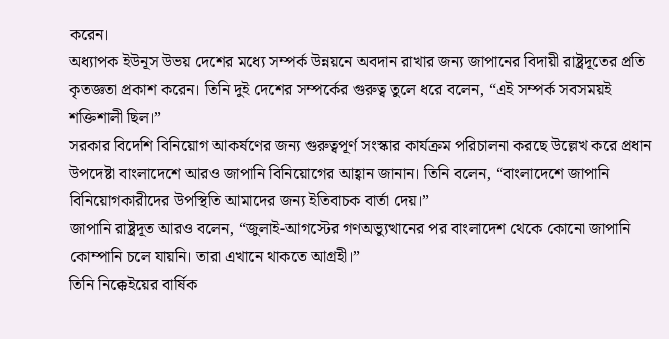করেন।
অধ্যাপক ইউনূস উভয় দেশের মধ্যে সম্পর্ক উন্নয়নে অবদান রাখার জন্য জাপানের বিদায়ী রাষ্ট্রদূতের প্রতি কৃতজ্ঞতা প্রকাশ করেন। তিনি দুই দেশের সম্পর্কের গুরুত্ব তুলে ধরে বলেন, “এই সম্পর্ক সবসময়ই শক্তিশালী ছিল।”
সরকার বিদেশি বিনিয়োগ আকর্ষণের জন্য গুরুত্বপূর্ণ সংস্কার কার্যক্রম পরিচালনা করছে উল্লেখ করে প্রধান উপদেষ্টা বাংলাদেশে আরও জাপানি বিনিয়োগের আহ্বান জানান। তিনি বলেন, “বাংলাদেশে জাপানি বিনিয়োগকারীদের উপস্থিতি আমাদের জন্য ইতিবাচক বার্তা দেয়।”
জাপানি রাষ্ট্রদূত আরও বলেন, “জুলাই-আগস্টের গণঅভ্যুত্থানের পর বাংলাদেশ থেকে কোনো জাপানি কোম্পানি চলে যায়নি। তারা এখানে থাকতে আগ্রহী।”
তিনি নিক্কেইয়ের বার্ষিক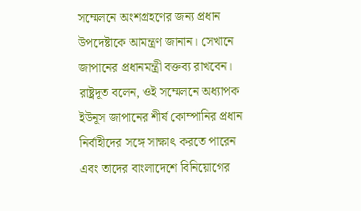সম্মেলনে অংশগ্রহণের জন্য প্রধান উপদেষ্টাকে আমন্ত্রণ জানান। সেখানে জাপানের প্রধানমন্ত্রী বক্তব্য রাখবেন। রাষ্ট্রদূত বলেন, ওই সম্মেলনে অধ্যাপক ইউনূস জাপানের শীর্ষ কোম্পানির প্রধান নির্বাহীদের সঙ্গে সাক্ষাৎ করতে পারেন এবং তাদের বাংলাদেশে বিনিয়োগের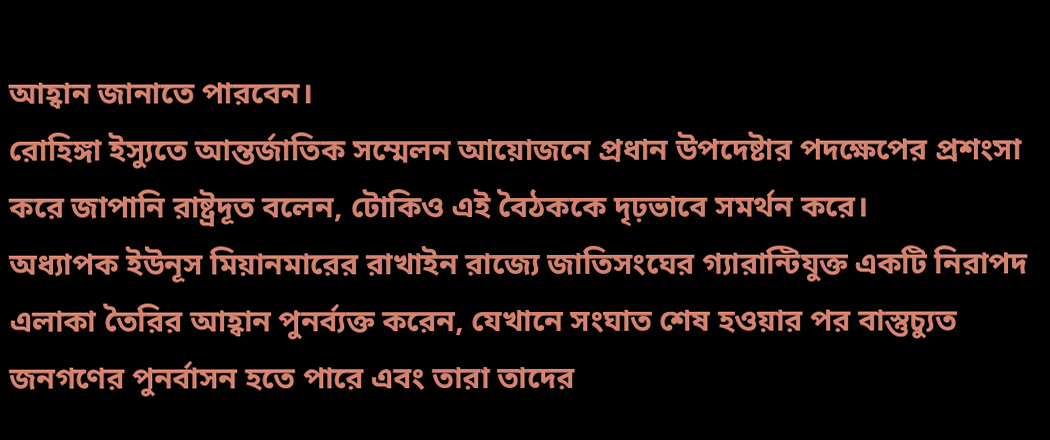আহ্বান জানাতে পারবেন।
রোহিঙ্গা ইস্যুতে আন্তর্জাতিক সম্মেলন আয়োজনে প্রধান উপদেষ্টার পদক্ষেপের প্রশংসা করে জাপানি রাষ্ট্রদূত বলেন, টোকিও এই বৈঠককে দৃঢ়ভাবে সমর্থন করে।
অধ্যাপক ইউনূস মিয়ানমারের রাখাইন রাজ্যে জাতিসংঘের গ্যারান্টিযুক্ত একটি নিরাপদ এলাকা তৈরির আহ্বান পুনর্ব্যক্ত করেন, যেখানে সংঘাত শেষ হওয়ার পর বাস্তুচ্যুত জনগণের পুনর্বাসন হতে পারে এবং তারা তাদের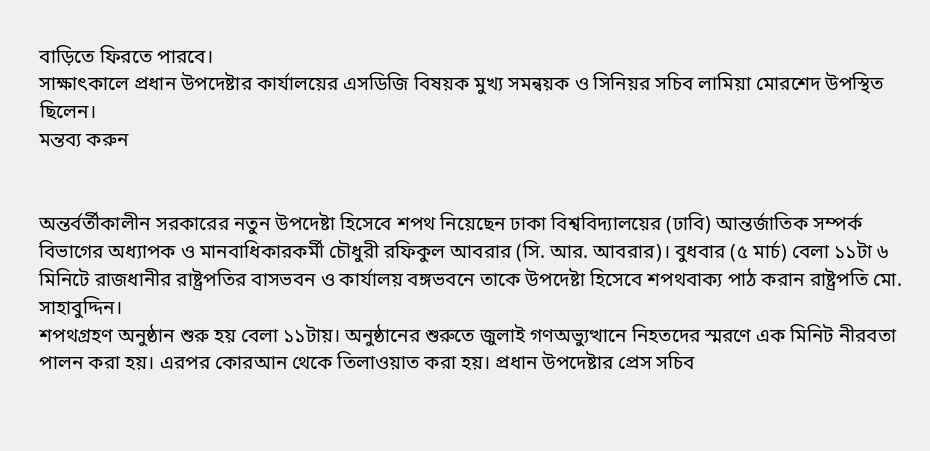বাড়িতে ফিরতে পারবে।
সাক্ষাৎকালে প্রধান উপদেষ্টার কার্যালয়ের এসডিজি বিষয়ক মুখ্য সমন্বয়ক ও সিনিয়র সচিব লামিয়া মোরশেদ উপস্থিত ছিলেন।
মন্তব্য করুন


অন্তর্বর্তীকালীন সরকারের নতুন উপদেষ্টা হিসেবে শপথ নিয়েছেন ঢাকা বিশ্ববিদ্যালয়ের (ঢাবি) আন্তর্জাতিক সম্পর্ক বিভাগের অধ্যাপক ও মানবাধিকারকর্মী চৌধুরী রফিকুল আবরার (সি. আর. আবরার)। বুধবার (৫ মার্চ) বেলা ১১টা ৬ মিনিটে রাজধানীর রাষ্ট্রপতির বাসভবন ও কার্যালয় বঙ্গভবনে তাকে উপদেষ্টা হিসেবে শপথবাক্য পাঠ করান রাষ্ট্রপতি মো. সাহাবুদ্দিন।
শপথগ্রহণ অনুষ্ঠান শুরু হয় বেলা ১১টায়। অনুষ্ঠানের শুরুতে জুলাই গণঅভ্যুত্থানে নিহতদের স্মরণে এক মিনিট নীরবতা পালন করা হয়। এরপর কোরআন থেকে তিলাওয়াত করা হয়। প্রধান উপদেষ্টার প্রেস সচিব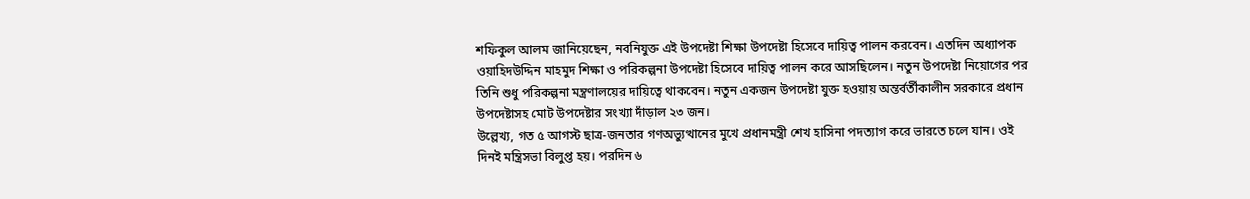শফিকুল আলম জানিয়েছেন, নবনিযুক্ত এই উপদেষ্টা শিক্ষা উপদেষ্টা হিসেবে দায়িত্ব পালন করবেন। এতদিন অধ্যাপক ওয়াহিদউদ্দিন মাহমুদ শিক্ষা ও পরিকল্পনা উপদেষ্টা হিসেবে দায়িত্ব পালন করে আসছিলেন। নতুন উপদেষ্টা নিয়োগের পর তিনি শুধু পরিকল্পনা মন্ত্রণালয়ের দায়িত্বে থাকবেন। নতুন একজন উপদেষ্টা যুক্ত হওয়ায় অন্তর্বর্তীকালীন সরকারে প্রধান উপদেষ্টাসহ মোট উপদেষ্টার সংখ্যা দাঁড়াল ২৩ জন।
উল্লেখ্য, গত ৫ আগস্ট ছাত্র-জনতার গণঅভ্যুত্থানের মুখে প্রধানমন্ত্রী শেখ হাসিনা পদত্যাগ করে ভারতে চলে যান। ওই দিনই মন্ত্রিসভা বিলুপ্ত হয়। পরদিন ৬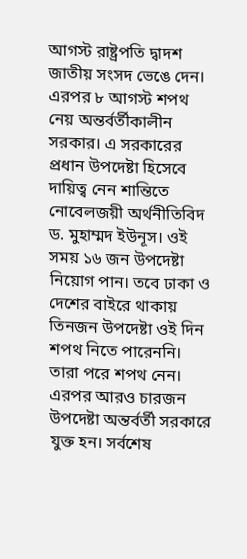আগস্ট রাষ্ট্রপতি দ্বাদশ জাতীয় সংসদ ভেঙে দেন। এরপর ৮ আগস্ট শপথ নেয় অন্তর্বর্তীকালীন সরকার। এ সরকারের প্রধান উপদেষ্টা হিসেবে দায়িত্ব নেন শান্তিতে নোবেলজয়ী অর্থনীতিবিদ ড. মুহাম্মদ ইউনূস। ওই সময় ১৬ জন উপদেষ্টা নিয়োগ পান। তবে ঢাকা ও দেশের বাইরে থাকায় তিনজন উপদেষ্টা ওই দিন শপথ নিতে পারেননি। তারা পরে শপথ নেন। এরপর আরও চারজন উপদেষ্টা অন্তর্বর্তী সরকারে যুক্ত হন। সর্বশেষ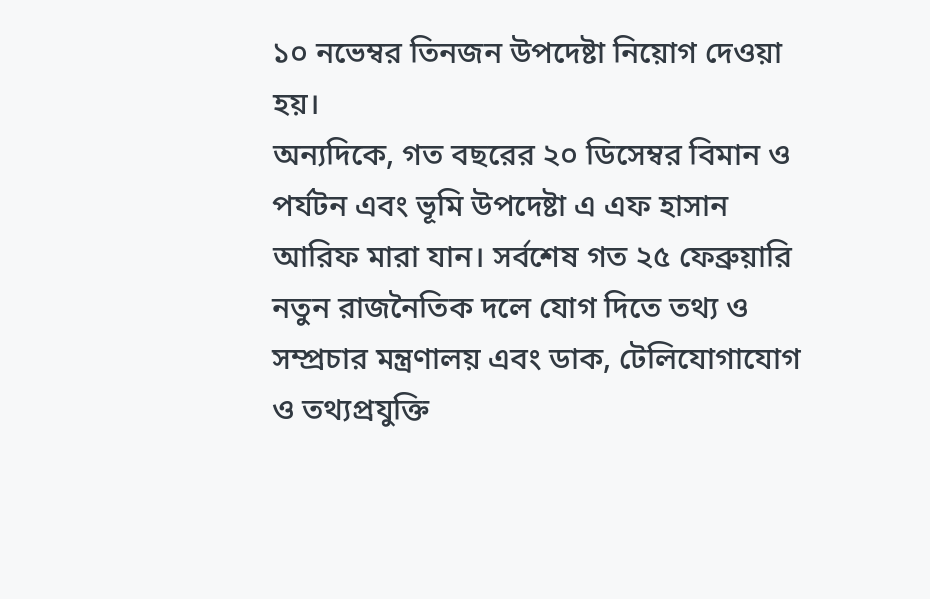১০ নভেম্বর তিনজন উপদেষ্টা নিয়োগ দেওয়া হয়।
অন্যদিকে, গত বছরের ২০ ডিসেম্বর বিমান ও পর্যটন এবং ভূমি উপদেষ্টা এ এফ হাসান আরিফ মারা যান। সর্বশেষ গত ২৫ ফেব্রুয়ারি নতুন রাজনৈতিক দলে যোগ দিতে তথ্য ও সম্প্রচার মন্ত্রণালয় এবং ডাক, টেলিযোগাযোগ ও তথ্যপ্রযুক্তি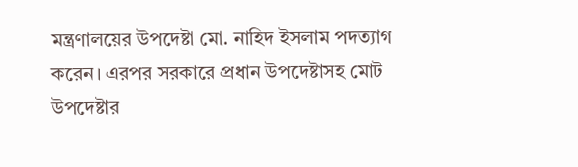মন্ত্রণালয়ের উপদেষ্টা মো. নাহিদ ইসলাম পদত্যাগ করেন। এরপর সরকারে প্রধান উপদেষ্টাসহ মোট উপদেষ্টার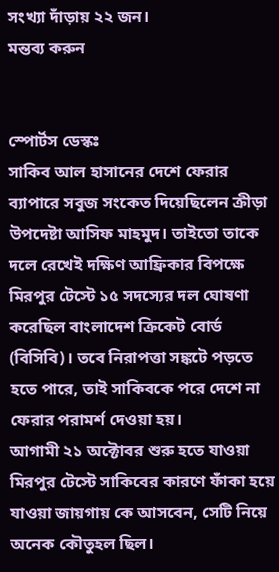সংখ্যা দাঁড়ায় ২২ জন।
মন্তব্য করুন


স্পোর্টস ডেস্কঃ
সাকিব আল হাসানের দেশে ফেরার ব্যাপারে সবুজ সংকেত দিয়েছিলেন ক্রীড়া উপদেষ্টা আসিফ মাহমুদ। তাইতো তাকে দলে রেখেই দক্ষিণ আফ্রিকার বিপক্ষে মিরপুর টেস্টে ১৫ সদস্যের দল ঘোষণা করেছিল বাংলাদেশ ক্রিকেট বোর্ড (বিসিবি)। তবে নিরাপত্তা সঙ্কটে পড়তে হতে পারে, তাই সাকিবকে পরে দেশে না ফেরার পরামর্শ দেওয়া হয়।
আগামী ২১ অক্টোবর শুরু হতে যাওয়া মিরপুর টেস্টে সাকিবের কারণে ফাঁকা হয়ে যাওয়া জায়গায় কে আসবেন, সেটি নিয়ে অনেক কৌতুহল ছিল।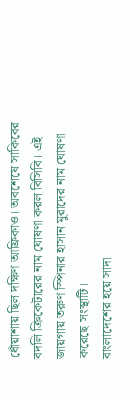ধোঁয়াশায় ছিল দক্ষিণ আফ্রিকাও। অবশেষে সাকিবের বদলি ক্রিকেটারের নাম ঘোষণা করল বিসিবি। এই জায়গায় তরুণ স্পিনার হাসান মুরাদের নাম ঘোষণা করেছে সংস্থাটি।
বাংলাদেশের হয়ে সাদা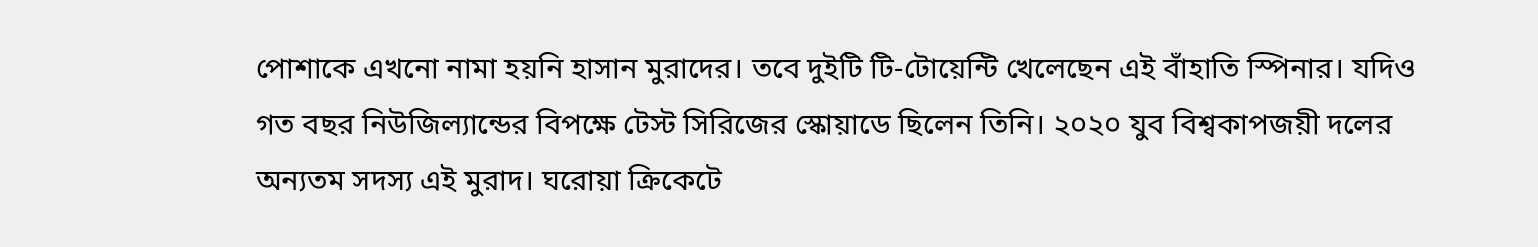পোশাকে এখনো নামা হয়নি হাসান মুরাদের। তবে দুইটি টি-টোয়েন্টি খেলেছেন এই বাঁহাতি স্পিনার। যদিও গত বছর নিউজিল্যান্ডের বিপক্ষে টেস্ট সিরিজের স্কোয়াডে ছিলেন তিনি। ২০২০ যুব বিশ্বকাপজয়ী দলের অন্যতম সদস্য এই মুরাদ। ঘরোয়া ক্রিকেটে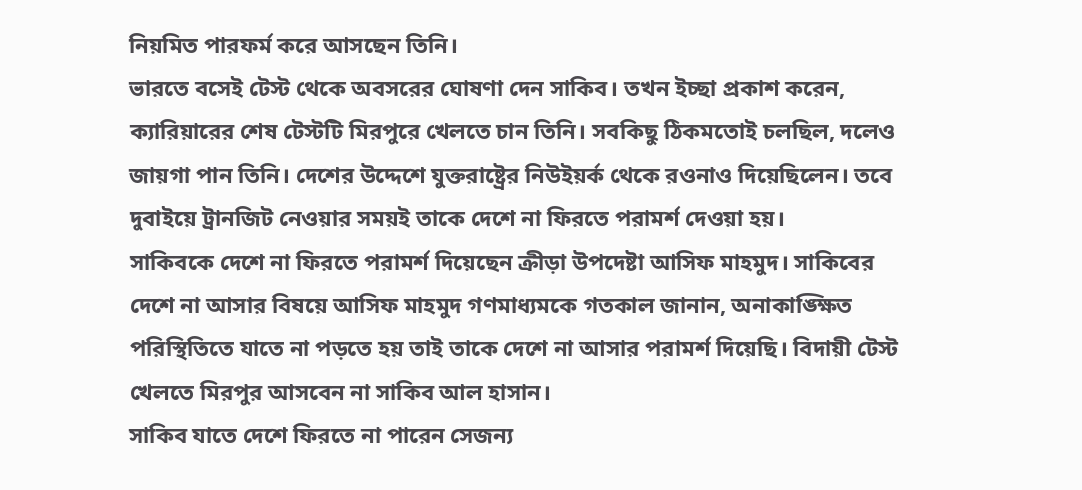নিয়মিত পারফর্ম করে আসছেন তিনি।
ভারতে বসেই টেস্ট থেকে অবসরের ঘোষণা দেন সাকিব। তখন ইচ্ছা প্রকাশ করেন, ক্যারিয়ারের শেষ টেস্টটি মিরপুরে খেলতে চান তিনি। সবকিছু ঠিকমতোই চলছিল, দলেও জায়গা পান তিনি। দেশের উদ্দেশে যুক্তরাষ্ট্রের নিউইয়র্ক থেকে রওনাও দিয়েছিলেন। তবে দুবাইয়ে ট্রানজিট নেওয়ার সময়ই তাকে দেশে না ফিরতে পরামর্শ দেওয়া হয়।
সাকিবকে দেশে না ফিরতে পরামর্শ দিয়েছেন ক্রীড়া উপদেষ্টা আসিফ মাহমুদ। সাকিবের দেশে না আসার বিষয়ে আসিফ মাহমুদ গণমাধ্যমকে গতকাল জানান, অনাকাঙ্ক্ষিত পরিস্থিতিতে যাতে না পড়তে হয় তাই তাকে দেশে না আসার পরামর্শ দিয়েছি। বিদায়ী টেস্ট খেলতে মিরপুর আসবেন না সাকিব আল হাসান।
সাকিব যাতে দেশে ফিরতে না পারেন সেজন্য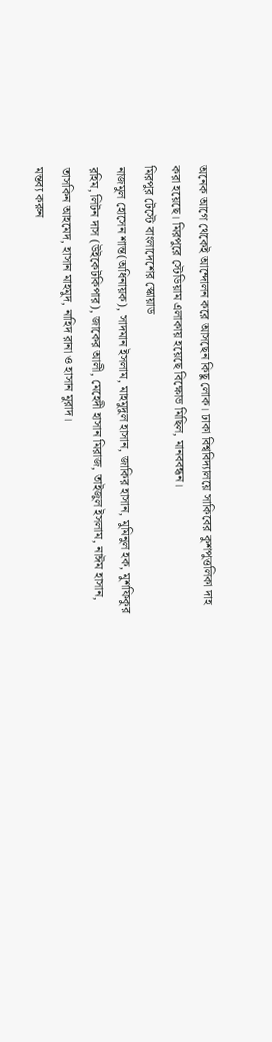অনেক আগে থেকেই আন্দোলন করে আসছেন কিছু লোক। ঢাকা বিশ্ববিদ্যালয়ে সাকিবের কুশপুত্তলিকা দাহ করা হয়েছে। মিরপুরে স্টেডিয়াম এলাকায় হয়েছে বিক্ষোভ মিছিল, মানববন্ধন।
মিরপুর টেস্টে বাংলাদেশের স্কোয়াড
নাজমুল হোসেন শান্ত(অধিনায়ক), সাদমান ইসলাম, মাহমুদুল হাসান, জাকির হাসান, মুমিনুল হক, মুশফিকুর রহিম, লিটন দাস (উইকেটকিপার), জাকের আলী, মেহেদী হাসান মিরাজ, তাইজুল ইসলাম, নাঈম হাসান, তাসকিন আহমেদ, হাসান মাহমুদ, নাহিদ রানা ও হাসান মুরাদ।
মন্তব্য করুন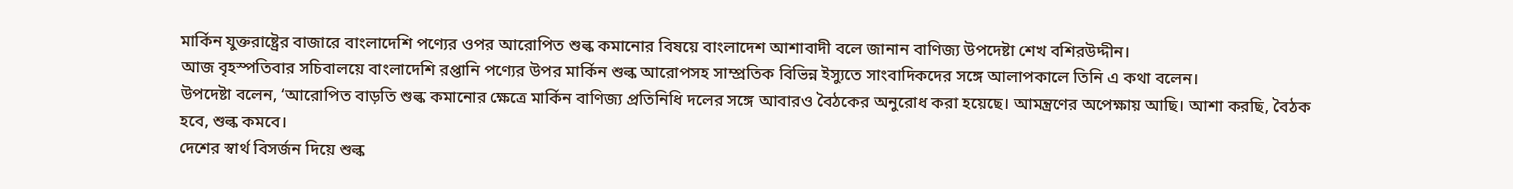মার্কিন যুক্তরাষ্ট্রের বাজারে বাংলাদেশি পণ্যের ওপর আরোপিত শুল্ক কমানোর বিষয়ে বাংলাদেশ আশাবাদী বলে জানান বাণিজ্য উপদেষ্টা শেখ বশিরউদ্দীন।
আজ বৃহস্পতিবার সচিবালয়ে বাংলাদেশি রপ্তানি পণ্যের উপর মার্কিন শুল্ক আরোপসহ সাম্প্রতিক বিভিন্ন ইস্যুতে সাংবাদিকদের সঙ্গে আলাপকালে তিনি এ কথা বলেন।
উপদেষ্টা বলেন, ‘আরোপিত বাড়তি শুল্ক কমানোর ক্ষেত্রে মার্কিন বাণিজ্য প্রতিনিধি দলের সঙ্গে আবারও বৈঠকের অনুরোধ করা হয়েছে। আমন্ত্রণের অপেক্ষায় আছি। আশা করছি, বৈঠক হবে, শুল্ক কমবে।
দেশের স্বার্থ বিসর্জন দিয়ে শুল্ক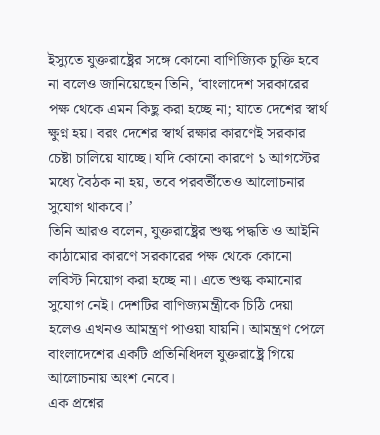ইস্যুতে যুক্তরাষ্ট্রের সঙ্গে কোনো বাণিজ্যিক চুক্তি হবে না বলেও জানিয়েছেন তিনি, ‘বাংলাদেশ সরকারের পক্ষ থেকে এমন কিছু করা হচ্ছে না; যাতে দেশের স্বার্থ ক্ষুণ্ন হয়। বরং দেশের স্বার্থ রক্ষার কারণেই সরকার চেষ্টা চালিয়ে যাচ্ছে। যদি কোনো কারণে ১ আগস্টের মধ্যে বৈঠক না হয়, তবে পরবর্তীতেও আলোচনার সুযোগ থাকবে।’
তিনি আরও বলেন, যুক্তরাষ্ট্রের শুল্ক পদ্ধতি ও আইনি কাঠামোর কারণে সরকারের পক্ষ থেকে কোনো লবিস্ট নিয়োগ করা হচ্ছে না। এতে শুল্ক কমানোর সুযোগ নেই। দেশটির বাণিজ্যমন্ত্রীকে চিঠি দেয়া হলেও এখনও আমন্ত্রণ পাওয়া যায়নি। আমন্ত্রণ পেলে বাংলাদেশের একটি প্রতিনিধিদল যুক্তরাষ্ট্রে গিয়ে আলোচনায় অংশ নেবে।
এক প্রশ্নের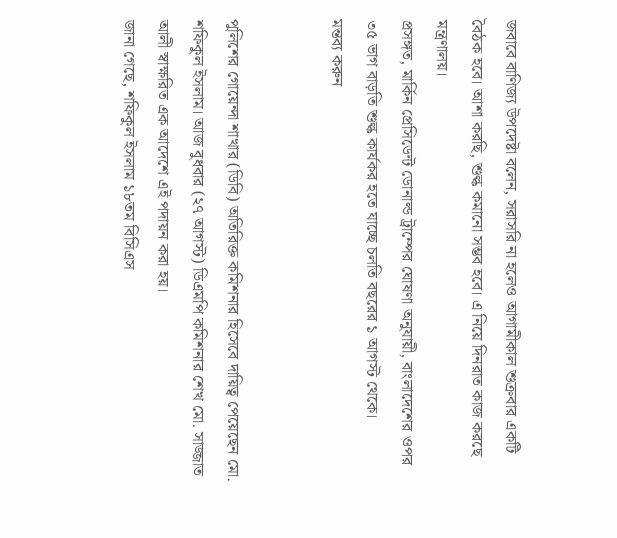জবাবে বাণিজ্য উপদেষ্টা বলেন, সরাসরি না হলেও আগামীকাল শুক্রবার একটি বৈঠক হবে। আশা করছি, শুল্ক কমানো সম্ভব হবে। এ নিয়ে দিনরাত কাজ করছে মন্ত্রণালয়।
প্রসঙ্গত, মার্কিন প্রেসিডেন্ট ডোনাল্ড ট্রাম্পের ঘোষণা অনুযায়ী, বাংলাদেশের ওপর ৩৫ ভাগ বাড়তি শুল্ক কার্যকর হতে যাচ্ছে চলতি বছরের ১ আগস্ট থেকে।
মন্তব্য করুন


পুলিশের গোয়েন্দা শাখার (ডিবি) অতিরিক্ত কমিশনার হিসেবে দায়িত্ব পেয়েছেন মো. শফিকুল ইসলাম। আজ বুধবার (২৭ আগস্ট) ডিএমপি কমিশনার শেখ মো. সাজ্জাত আলী স্বাক্ষরিত এক আদেশে এই পদায়ন করা হয়।
জানা গেছে, শফিকুল ইসলাম ১৮তম বিসিএস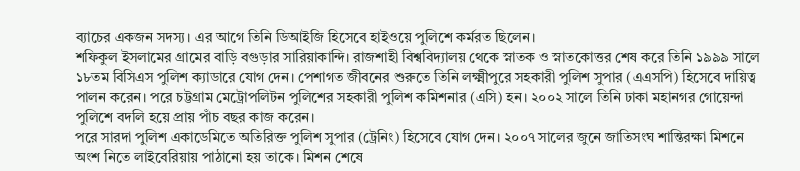ব্যাচের একজন সদস্য। এর আগে তিনি ডিআইজি হিসেবে হাইওয়ে পুলিশে কর্মরত ছিলেন।
শফিকুল ইসলামের গ্রামের বাড়ি বগুড়ার সারিয়াকান্দি। রাজশাহী বিশ্ববিদ্যালয় থেকে স্নাতক ও স্নাতকোত্তর শেষ করে তিনি ১৯৯৯ সালে ১৮তম বিসিএস পুলিশ ক্যাডারে যোগ দেন। পেশাগত জীবনের শুরুতে তিনি লক্ষ্মীপুরে সহকারী পুলিশ সুপার (এএসপি) হিসেবে দায়িত্ব পালন করেন। পরে চট্টগ্রাম মেট্রোপলিটন পুলিশের সহকারী পুলিশ কমিশনার (এসি) হন। ২০০২ সালে তিনি ঢাকা মহানগর গোয়েন্দা পুলিশে বদলি হয়ে প্রায় পাঁচ বছর কাজ করেন।
পরে সারদা পুলিশ একাডেমিতে অতিরিক্ত পুলিশ সুপার (ট্রেনিং) হিসেবে যোগ দেন। ২০০৭ সালের জুনে জাতিসংঘ শান্তিরক্ষা মিশনে অংশ নিতে লাইবেরিয়ায় পাঠানো হয় তাকে। মিশন শেষে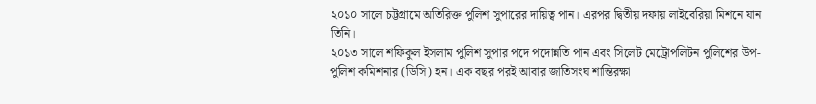২০১০ সালে চট্টগ্রামে অতিরিক্ত পুলিশ সুপারের দায়িত্ব পান। এরপর দ্বিতীয় দফায় লাইবেরিয়া মিশনে যান তিনি।
২০১৩ সালে শফিকুল ইসলাম পুলিশ সুপার পদে পদোন্নতি পান এবং সিলেট মেট্রোপলিটন পুলিশের উপ-পুলিশ কমিশনার (ডিসি) হন। এক বছর পরই আবার জাতিসংঘ শান্তিরক্ষা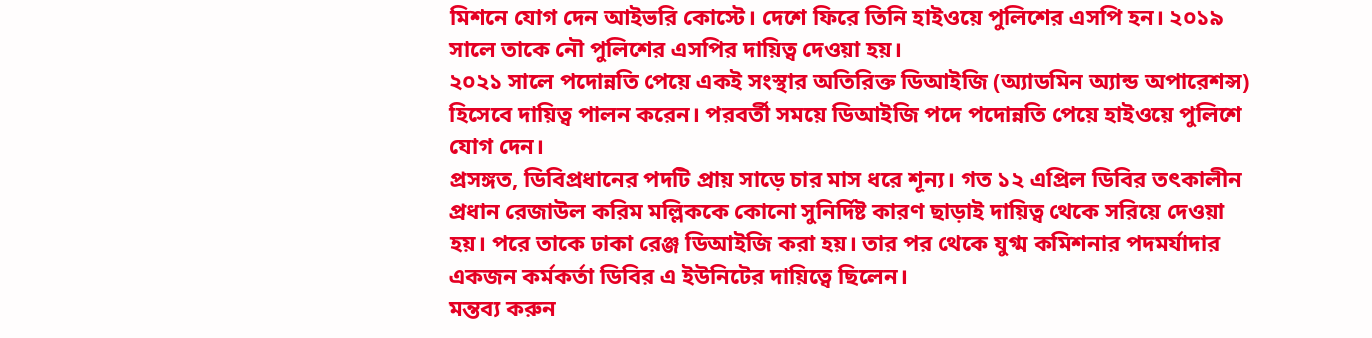মিশনে যোগ দেন আইভরি কোস্টে। দেশে ফিরে তিনি হাইওয়ে পুলিশের এসপি হন। ২০১৯ সালে তাকে নৌ পুলিশের এসপির দায়িত্ব দেওয়া হয়।
২০২১ সালে পদোন্নতি পেয়ে একই সংস্থার অতিরিক্ত ডিআইজি (অ্যাডমিন অ্যান্ড অপারেশন্স) হিসেবে দায়িত্ব পালন করেন। পরবর্তী সময়ে ডিআইজি পদে পদোন্নতি পেয়ে হাইওয়ে পুলিশে যোগ দেন।
প্রসঙ্গত, ডিবিপ্রধানের পদটি প্রায় সাড়ে চার মাস ধরে শূন্য। গত ১২ এপ্রিল ডিবির তৎকালীন প্রধান রেজাউল করিম মল্লিককে কোনো সুনির্দিষ্ট কারণ ছাড়াই দায়িত্ব থেকে সরিয়ে দেওয়া হয়। পরে তাকে ঢাকা রেঞ্জ ডিআইজি করা হয়। তার পর থেকে যুগ্ম কমিশনার পদমর্যাদার একজন কর্মকর্তা ডিবির এ ইউনিটের দায়িত্বে ছিলেন।
মন্তব্য করুন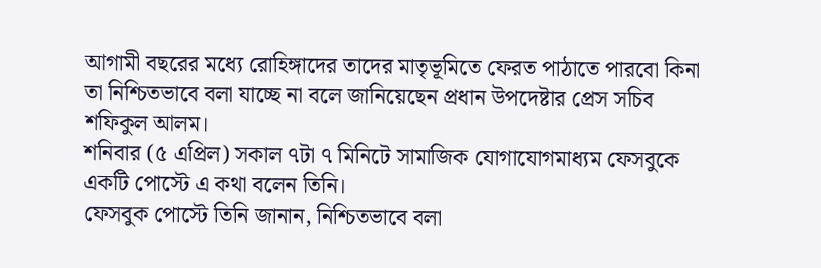আগামী বছরের মধ্যে রোহিঙ্গাদের তাদের মাতৃভূমিতে ফেরত পাঠাতে পারবো কিনা তা নিশ্চিতভাবে বলা যাচ্ছে না বলে জানিয়েছেন প্রধান উপদেষ্টার প্রেস সচিব শফিকুল আলম।
শনিবার (৫ এপ্রিল) সকাল ৭টা ৭ মিনিটে সামাজিক যোগাযোগমাধ্যম ফেসবুকে একটি পোস্টে এ কথা বলেন তিনি।
ফেসবুক পোস্টে তিনি জানান, নিশ্চিতভাবে বলা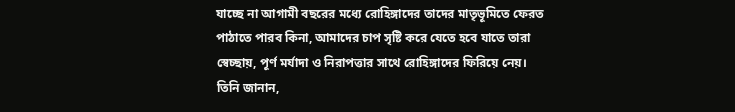যাচ্ছে না আগামী বছরের মধ্যে রোহিঙ্গাদের তাদের মাতৃভূমিতে ফেরত পাঠাতে পারব কিনা, আমাদের চাপ সৃষ্টি করে যেতে হবে যাতে তারা স্বেচ্ছায়, পূর্ণ মর্যাদা ও নিরাপত্তার সাথে রোহিঙ্গাদের ফিরিয়ে নেয়।
তিনি জানান,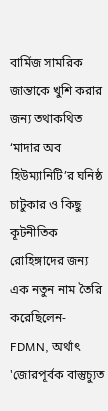বার্মিজ সামরিক জান্তাকে খুশি করার জন্য তথাকথিত ‘মাদার অব হিউম্যানিটি’র ঘনিষ্ঠ চাটুকার ও কিছু কূটনীতিক রোহিঙ্গাদের জন্য এক নতুন নাম তৈরি করেছিলেন- FDMN, অর্থাৎ 'জোরপূর্বক বাস্তুচ্যুত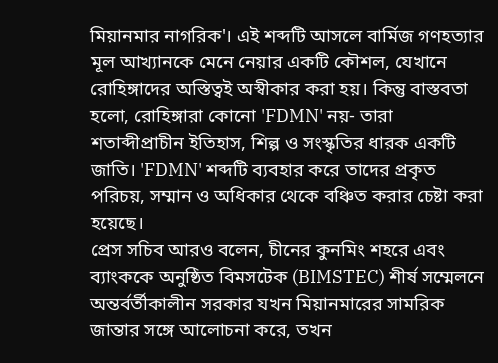মিয়ানমার নাগরিক'। এই শব্দটি আসলে বার্মিজ গণহত্যার মূল আখ্যানকে মেনে নেয়ার একটি কৌশল, যেখানে রোহিঙ্গাদের অস্তিত্বই অস্বীকার করা হয়। কিন্তু বাস্তবতা হলো, রোহিঙ্গারা কোনো 'FDMN' নয়- তারা শতাব্দীপ্রাচীন ইতিহাস, শিল্প ও সংস্কৃতির ধারক একটি জাতি। 'FDMN' শব্দটি ব্যবহার করে তাদের প্রকৃত পরিচয়, সম্মান ও অধিকার থেকে বঞ্চিত করার চেষ্টা করা হয়েছে।
প্রেস সচিব আরও বলেন, চীনের কুনমিং শহরে এবং ব্যাংককে অনুষ্ঠিত বিমসটেক (BIMSTEC) শীর্ষ সম্মেলনে অন্তর্বর্তীকালীন সরকার যখন মিয়ানমারের সামরিক জান্তার সঙ্গে আলোচনা করে, তখন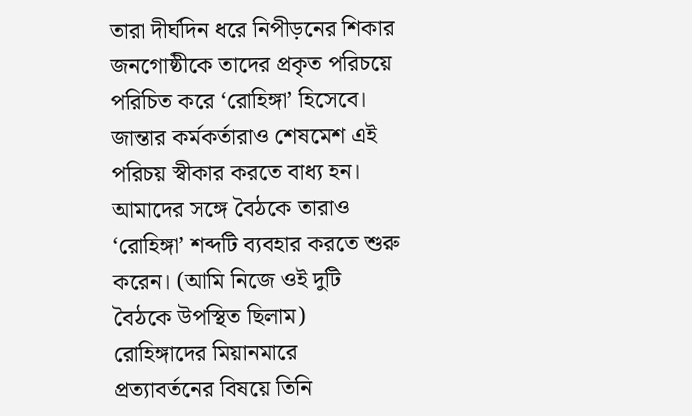তারা দীর্ঘদিন ধরে নিপীড়নের শিকার জনগোষ্ঠীকে তাদের প্রকৃত পরিচয়ে পরিচিত করে ‘রোহিঙ্গা’ হিসেবে। জান্তার কর্মকর্তারাও শেষমেশ এই পরিচয় স্বীকার করতে বাধ্য হন। আমাদের সঙ্গে বৈঠকে তারাও ‘রোহিঙ্গা’ শব্দটি ব্যবহার করতে শুরু করেন। (আমি নিজে ওই দুটি বৈঠকে উপস্থিত ছিলাম)
রোহিঙ্গাদের মিয়ানমারে প্রত্যাবর্তনের বিষয়ে তিনি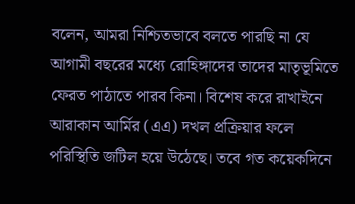বলেন, আমরা নিশ্চিতভাবে বলতে পারছি না যে আগামী বছরের মধ্যে রোহিঙ্গাদের তাদের মাতৃভূমিতে ফেরত পাঠাতে পারব কিনা। বিশেষ করে রাখাইনে আরাকান আর্মির (এএ) দখল প্রক্রিয়ার ফলে পরিস্থিতি জটিল হয়ে উঠেছে। তবে গত কয়েকদিনে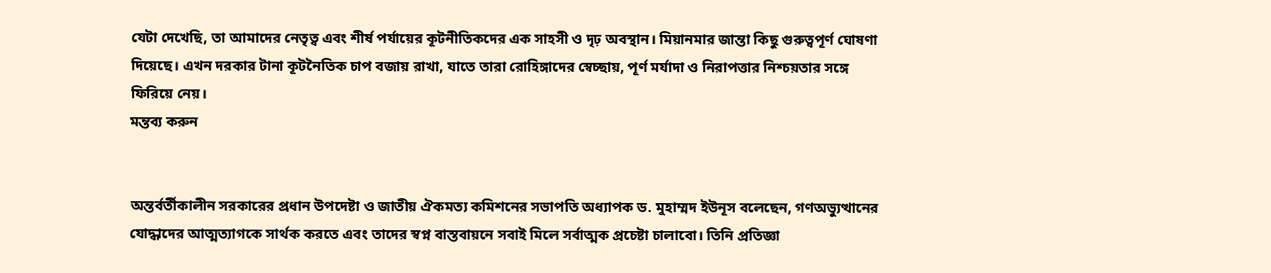যেটা দেখেছি, তা আমাদের নেতৃত্ব এবং শীর্ষ পর্যায়ের কূটনীতিকদের এক সাহসী ও দৃঢ় অবস্থান। মিয়ানমার জান্তা কিছু গুরুত্বপূর্ণ ঘোষণা দিয়েছে। এখন দরকার টানা কূটনৈতিক চাপ বজায় রাখা, যাতে তারা রোহিঙ্গাদের স্বেচ্ছায়, পূর্ণ মর্যাদা ও নিরাপত্তার নিশ্চয়তার সঙ্গে ফিরিয়ে নেয়।
মন্তব্য করুন


অন্তর্বর্তীকালীন সরকারের প্রধান উপদেষ্টা ও জাতীয় ঐকমত্য কমিশনের সভাপতি অধ্যাপক ড. মুহাম্মদ ইউনূস বলেছেন, গণঅভ্যুত্থানের যোদ্ধাদের আত্মত্যাগকে সার্থক করতে এবং তাদের স্বপ্ন বাস্তবায়নে সবাই মিলে সর্বাত্মক প্রচেষ্টা চালাবো। তিনি প্রতিজ্ঞা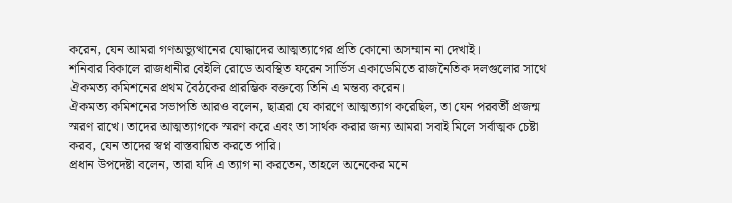করেন, যেন আমরা গণঅভ্যুত্থানের যোদ্ধাদের আত্মত্যাগের প্রতি কোনো অসম্মান না দেখাই।
শনিবার বিকালে রাজধানীর বেইলি রোডে অবস্থিত ফরেন সার্ভিস একাডেমিতে রাজনৈতিক দলগুলোর সাথে ঐকমত্য কমিশনের প্রথম বৈঠকের প্রারম্ভিক বক্তব্যে তিনি এ মন্তব্য করেন।
ঐকমত্য কমিশনের সভাপতি আরও বলেন, ছাত্ররা যে কারণে আত্মত্যাগ করেছিল, তা যেন পরবর্তী প্রজন্ম স্মরণ রাখে। তাদের আত্মত্যাগকে স্মরণ করে এবং তা সার্থক করার জন্য আমরা সবাই মিলে সর্বাত্মক চেষ্টা করব, যেন তাদের স্বপ্ন বাস্তবায়িত করতে পারি।
প্রধান উপদেষ্টা বলেন, তারা যদি এ ত্যাগ না করতেন, তাহলে অনেকের মনে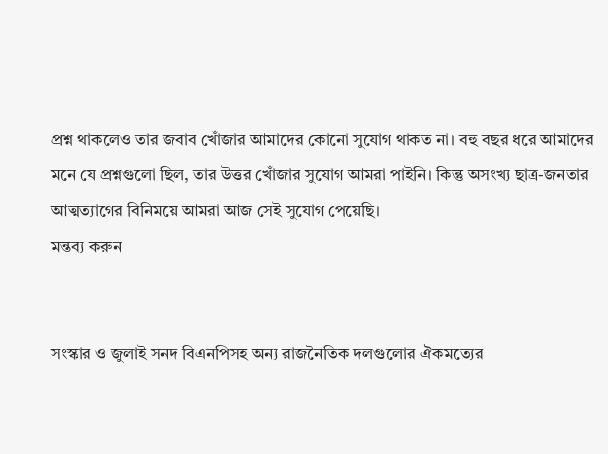প্রশ্ন থাকলেও তার জবাব খোঁজার আমাদের কোনো সুযোগ থাকত না। বহু বছর ধরে আমাদের মনে যে প্রশ্নগুলো ছিল, তার উত্তর খোঁজার সুযোগ আমরা পাইনি। কিন্তু অসংখ্য ছাত্র-জনতার আত্মত্যাগের বিনিময়ে আমরা আজ সেই সুযোগ পেয়েছি।
মন্তব্য করুন


সংস্কার ও জুলাই সনদ বিএনপিসহ অন্য রাজনৈতিক দলগুলোর ঐকমত্যের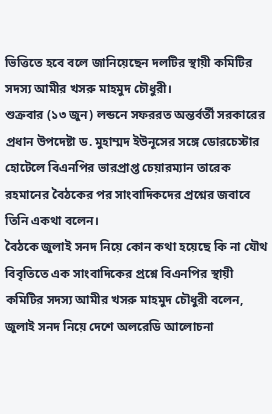ভিত্তিতে হবে বলে জানিয়েছেন দলটির স্থায়ী কমিটির সদস্য আমীর খসরু মাহমুদ চৌধুরী।
শুক্রবার (১৩ জুন) লন্ডনে সফররত অন্তর্বর্তী সরকারের প্রধান উপদেষ্টা ড. মুহাম্মদ ইউনূসের সঙ্গে ডোরচেস্টার হোটেলে বিএনপির ভারপ্রাপ্ত চেয়ারম্যান তারেক রহমানের বৈঠকের পর সাংবাদিকদের প্রশ্নের জবাবে তিনি একথা বলেন।
বৈঠকে জুলাই সনদ নিয়ে কোন কথা হয়েছে কি না যৌথ বিবৃতিতে এক সাংবাদিকের প্রশ্নে বিএনপির স্থায়ী কমিটির সদস্য আমীর খসরু মাহমুদ চৌধুরী বলেন, জুলাই সনদ নিয়ে দেশে অলরেডি আলোচনা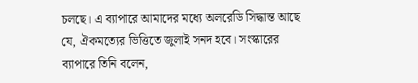চলছে। এ ব্যাপারে আমাদের মধ্যে অলরেডি সিদ্ধান্ত আছে যে, ঐকমত্যের ভিত্তিতে জুলাই সনদ হবে। সংস্কারের ব্যাপারে তিনি বলেন,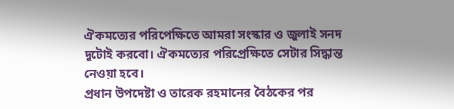ঐকমত্যের পরিপেক্ষিতে আমরা সংস্কার ও জুলাই সনদ দুটোই করবো। ঐকমত্যের পরিপ্রেক্ষিতে সেটার সিদ্ধান্ত নেওয়া হবে।
প্রধান উপদেষ্টা ও তারেক রহমানের বৈঠকের পর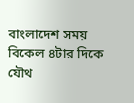বাংলাদেশ সময় বিকেল ৪টার দিকে যৌথ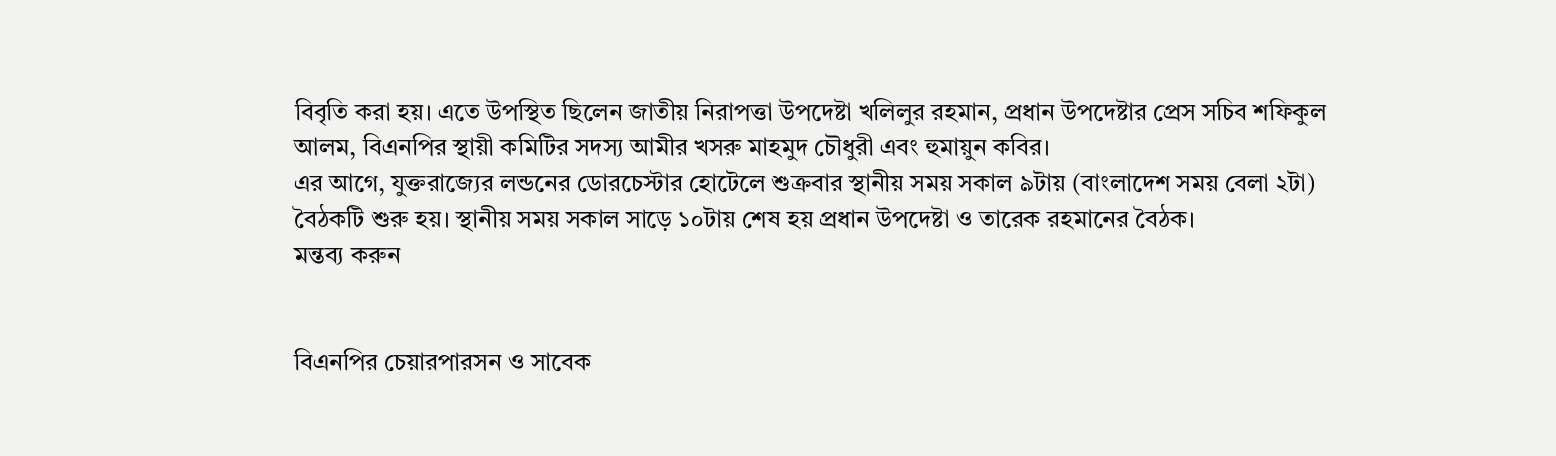বিবৃতি করা হয়। এতে উপস্থিত ছিলেন জাতীয় নিরাপত্তা উপদেষ্টা খলিলুর রহমান, প্রধান উপদেষ্টার প্রেস সচিব শফিকুল আলম, বিএনপির স্থায়ী কমিটির সদস্য আমীর খসরু মাহমুদ চৌধুরী এবং হুমায়ুন কবির।
এর আগে, যুক্তরাজ্যের লন্ডনের ডোরচেস্টার হোটেলে শুক্রবার স্থানীয় সময় সকাল ৯টায় (বাংলাদেশ সময় বেলা ২টা) বৈঠকটি শুরু হয়। স্থানীয় সময় সকাল সাড়ে ১০টায় শেষ হয় প্রধান উপদেষ্টা ও তারেক রহমানের বৈঠক।
মন্তব্য করুন


বিএনপির চেয়ারপারসন ও সাবেক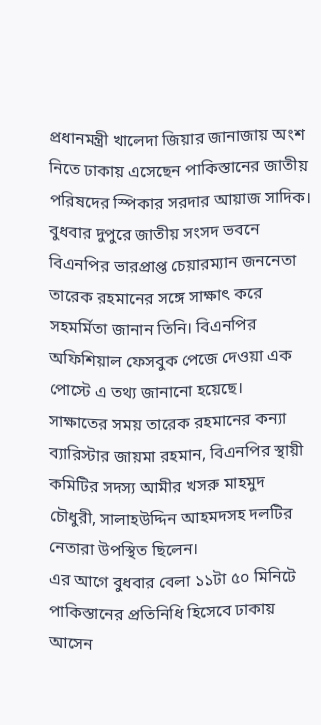প্রধানমন্ত্রী খালেদা জিয়ার জানাজায় অংশ নিতে ঢাকায় এসেছেন পাকিস্তানের জাতীয় পরিষদের স্পিকার সরদার আয়াজ সাদিক।
বুধবার দুপুরে জাতীয় সংসদ ভবনে বিএনপির ভারপ্রাপ্ত চেয়ারম্যান জননেতা তারেক রহমানের সঙ্গে সাক্ষাৎ করে সহমর্মিতা জানান তিনি। বিএনপির অফিশিয়াল ফেসবুক পেজে দেওয়া এক পোস্টে এ তথ্য জানানো হয়েছে।
সাক্ষাতের সময় তারেক রহমানের কন্যা ব্যারিস্টার জায়মা রহমান, বিএনপির স্থায়ী কমিটির সদস্য আমীর খসরু মাহমুদ চৌধুরী, সালাহউদ্দিন আহমদসহ দলটির নেতারা উপস্থিত ছিলেন।
এর আগে বুধবার বেলা ১১টা ৫০ মিনিটে পাকিস্তানের প্রতিনিধি হিসেবে ঢাকায় আসেন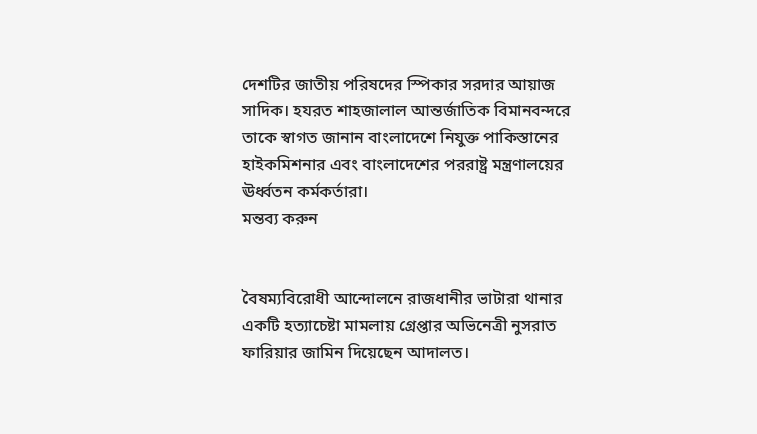দেশটির জাতীয় পরিষদের স্পিকার সরদার আয়াজ সাদিক। হযরত শাহজালাল আন্তর্জাতিক বিমানবন্দরে তাকে স্বাগত জানান বাংলাদেশে নিযুক্ত পাকিস্তানের হাইকমিশনার এবং বাংলাদেশের পররাষ্ট্র মন্ত্রণালয়ের ঊর্ধ্বতন কর্মকর্তারা।
মন্তব্য করুন


বৈষম্যবিরোধী আন্দোলনে রাজধানীর ভাটারা থানার একটি হত্যাচেষ্টা মামলায় গ্রেপ্তার অভিনেত্রী নুসরাত ফারিয়ার জামিন দিয়েছেন আদালত।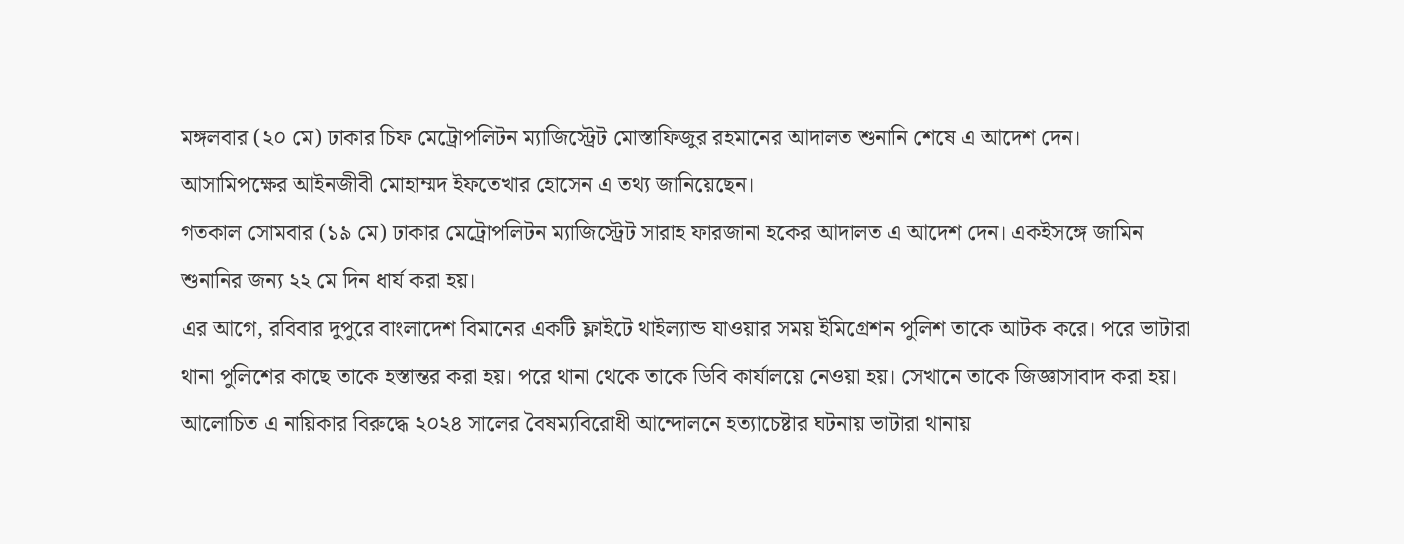মঙ্গলবার (২০ মে) ঢাকার চিফ মেট্রোপলিটন ম্যাজিস্ট্রেট মোস্তাফিজুর রহমানের আদালত শুনানি শেষে এ আদেশ দেন।
আসামিপক্ষের আইনজীবী মোহাম্মদ ইফতেখার হোসেন এ তথ্য জানিয়েছেন।
গতকাল সোমবার (১৯ মে) ঢাকার মেট্রোপলিটন ম্যাজিস্ট্রেট সারাহ ফারজানা হকের আদালত এ আদেশ দেন। একইসঙ্গে জামিন শুনানির জন্য ২২ মে দিন ধার্য করা হয়।
এর আগে, রবিবার দুপুরে বাংলাদেশ বিমানের একটি ফ্লাইটে থাইল্যান্ড যাওয়ার সময় ইমিগ্রেশন পুলিশ তাকে আটক করে। পরে ভাটারা থানা পুলিশের কাছে তাকে হস্তান্তর করা হয়। পরে থানা থেকে তাকে ডিবি কার্যালয়ে নেওয়া হয়। সেখানে তাকে জিজ্ঞাসাবাদ করা হয়।
আলোচিত এ নায়িকার বিরুদ্ধে ২০২৪ সালের বৈষম্যবিরোধী আন্দোলনে হত্যাচেষ্টার ঘটনায় ভাটারা থানায়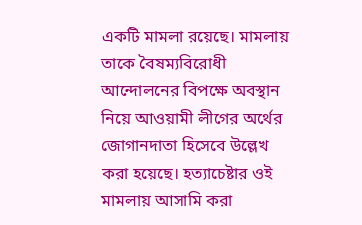একটি মামলা রয়েছে। মামলায় তাকে বৈষম্যবিরোধী আন্দোলনের বিপক্ষে অবস্থান নিয়ে আওয়ামী লীগের অর্থের জোগানদাতা হিসেবে উল্লেখ করা হয়েছে। হত্যাচেষ্টার ওই মামলায় আসামি করা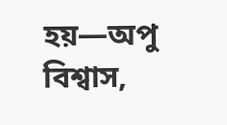হয়—অপু বিশ্বাস,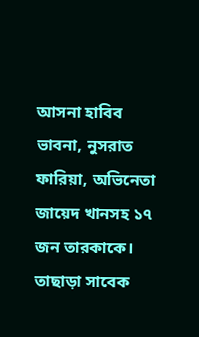আসনা হাবিব ভাবনা, নুসরাত ফারিয়া, অভিনেতা জায়েদ খানসহ ১৭ জন তারকাকে।
তাছাড়া সাবেক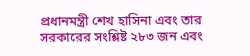প্রধানমন্ত্রী শেখ হাসিনা এবং তার সরকারের সংশ্লিষ্ট ২৮৩ জন এবং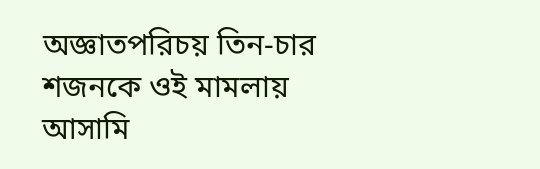অজ্ঞাতপরিচয় তিন-চার শজনকে ওই মামলায় আসামি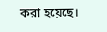করা হয়েছে।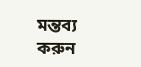মন্তব্য করুন